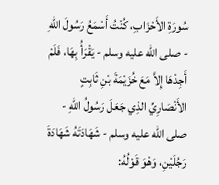سُورَةِ الأَحْزَابِ، كُنْتُ أَسْمَعُ رَسُولَ اللهِ - صلى الله عليه وسلم - يَقْرَأُ بِهَا، فَلَمْ أَجِدْهَا إِلاَّ مَعَ خُزَيْمَةَ بْنِ ثَابِتٍ الأَنْصَارِيِّ الذِي جَعَلَ رَسُولُ اللهِ - صلى الله عليه وسلم - شَهَادَتَهُ شَهَادَةَ رَجُلَيْنِ، وَهْوَ قَوْلُهُ: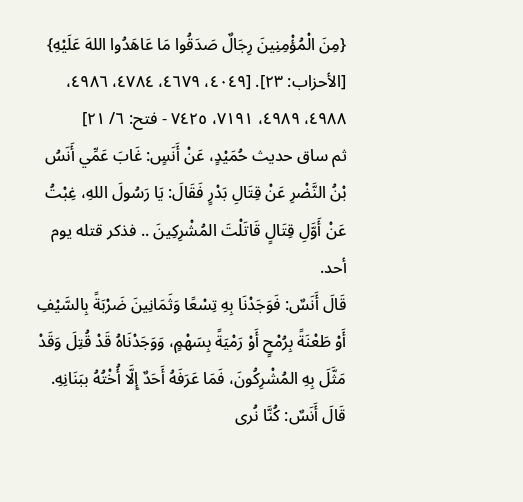{مِنَ الْمُؤْمِنِينَ رِجَالٌ صَدَقُوا مَا عَاهَدُوا اللهَ عَلَيْهِ} [الأحزاب: ٢٣]. [٤٠٤٩، ٤٦٧٩، ٤٧٨٤، ٤٩٨٦، ٤٩٨٨، ٤٩٨٩، ٧١٩١، ٧٤٢٥ - فتح: ٦/ ٢١]
ثم ساق حديث حُمَيْدٍ، عَنْ أَنَسٍ: غَابَ عَمِّي أَنَسُ بْنُ النَّضْرِ عَنْ قِتَالِ بَدْرٍ فَقَالَ: يَا رَسُولَ اللهِ، غِبْتُ عَنْ أَوَّلِ قِتَالٍ قَاتَلْتَ المُشْرِكِينَ .. فذكر قتله يوم أحد.
قَالَ أَنَسٌ: فَوَجَدْنَا بِهِ تِسْعًا وَثَمَانِينَ ضَرْبَةً بِالسَّيْفِ أَوْ طَعْنَةً بِرُمْحٍ أَوْ رَمْيَةً بِسَهْمٍ، وَوَجَدْنَاهُ قَدْ قُتِلَ وَقَدْ مَثَّلَ بِهِ المُشْرِكُونَ، فَمَا عَرَفَهُ أَحَدٌ إِلَّا أُخْتُهُ ببَنَانِهِ. قَالَ أَنَسٌ: كُنَّا نُرى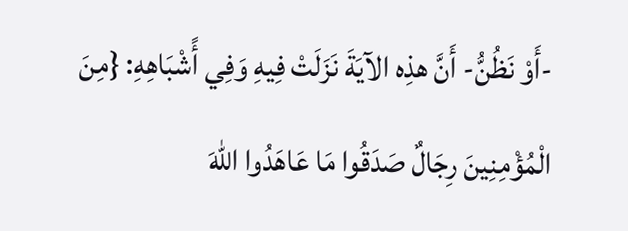-أَوْ نَظُنُّ- أَنَّ هذِه الآيَةَ نَزَلَتْ فِيهِ وَفِي أًشْبَاهِهِ: {مِنَ الْمُؤْمِنِينَ رِجَالٌ صَدَقُوا مَا عَاهَدُوا اللهَ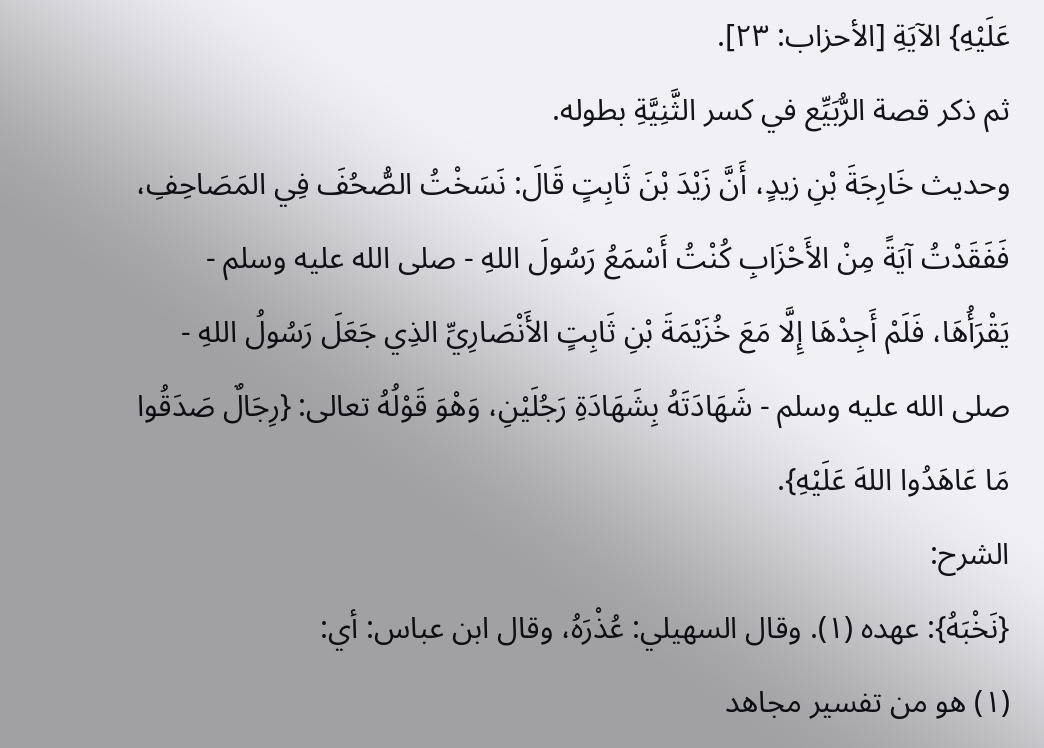عَلَيْهِ} الآيَةِ [الأحزاب: ٢٣].
ثم ذكر قصة الرُّبَيِّع في كسر الثَّنِيَّةِ بطوله.
وحديث خَارِجَةَ بْنِ زيدٍ، أَنَّ زَيْدَ بْنَ ثَابِتٍ قَالَ: نَسَخْتُ الصُّحُفَ فِي المَصَاحِفِ، فَفَقَدْتُ آيَةً مِنْ الأَحْزَابِ كُنْتُ أَسْمَعُ رَسُولَ اللهِ - صلى الله عليه وسلم - يَقْرَأُهَا، فَلَمْ أَجِدْهَا إِلَّا مَعَ خُزَيْمَةَ بْنِ ثَابِتٍ الأَنْصَارِيِّ الذِي جَعَلَ رَسُولُ اللهِ - صلى الله عليه وسلم - شَهَادَتَهُ بِشَهَادَةِ رَجُلَيْنِ، وَهْوَ قَوْلُهُ تعالى: {رِجَالٌ صَدَقُوا مَا عَاهَدُوا اللهَ عَلَيْهِ}.
الشرح:
{نَخْبَهُ}: عهده (١). وقال السهيلي: عُذْرَهُ، وقال ابن عباس: أي:
(١) هو من تفسير مجاهد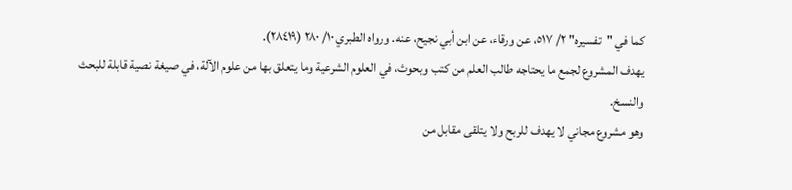كما في "تفسيره" ٢/ ٥١٧، عن ورقاء، عن ابن أبي نجيح، عنه. ورواه الطبري ١٠/ ٢٨٠ (٢٨٤١٩).
يهدف المشروع لجمع ما يحتاجه طالب العلم من كتب وبحوث، في العلوم الشرعية وما يتعلق بها من علوم الآلة، في صيغة نصية قابلة للبحث والنسخ.
وهو مشروع مجاني لا يهدف للربح ولا يتلقى مقابل من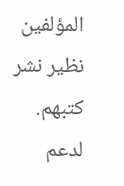المؤلفين نظير نشر كتبهم.
لدعم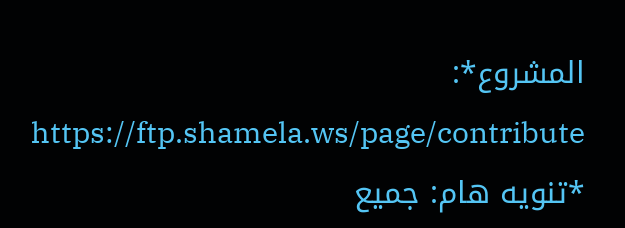المشروع*: https://ftp.shamela.ws/page/contribute
*تنويه هام: جميع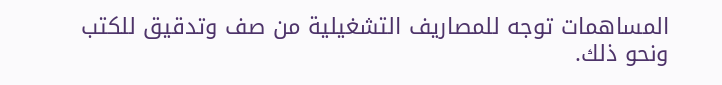المساهمات توجه للمصاريف التشغيلية من صف وتدقيق للكتب ونحو ذلك.